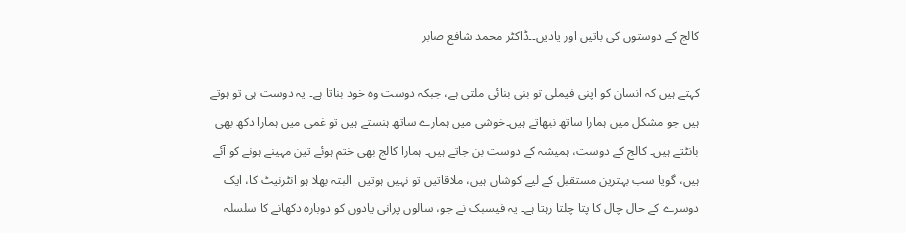کالج کے دوستوں کی باتیں اور یادیں۔۔ڈاکٹر محمد شافع صابر

کہتے ہیں کہ انسان کو اپنی فیملی تو بنی بنائی ملتی ہے، جبکہ دوست وہ خود بناتا ہے۔ یہ دوست ہی تو ہوتے ہیں جو مشکل میں ہمارا ساتھ نبھاتے ہیں۔خوشی میں ہمارے ساتھ ہنستے ہیں تو غمی میں ہمارا دکھ بھی بانٹتے ہیں۔ کالج کے دوست، ہمیشہ کے دوست بن جاتے ہیں۔ ہمارا کالج بھی ختم ہوئے تین مہینے ہونے کو آئے ہیں، گویا سب بہترین مستقبل کے لیے کوشاں ہیں، ملاقاتیں تو نہیں ہوتیں  البتہ بھلا ہو انٹرنیٹ کا، ایک دوسرے کے حال چال کا پتا چلتا رہتا ہے۔ یہ فیسبک نے جو، سالوں پرانی یادوں کو دوبارہ دکھانے کا سلسلہ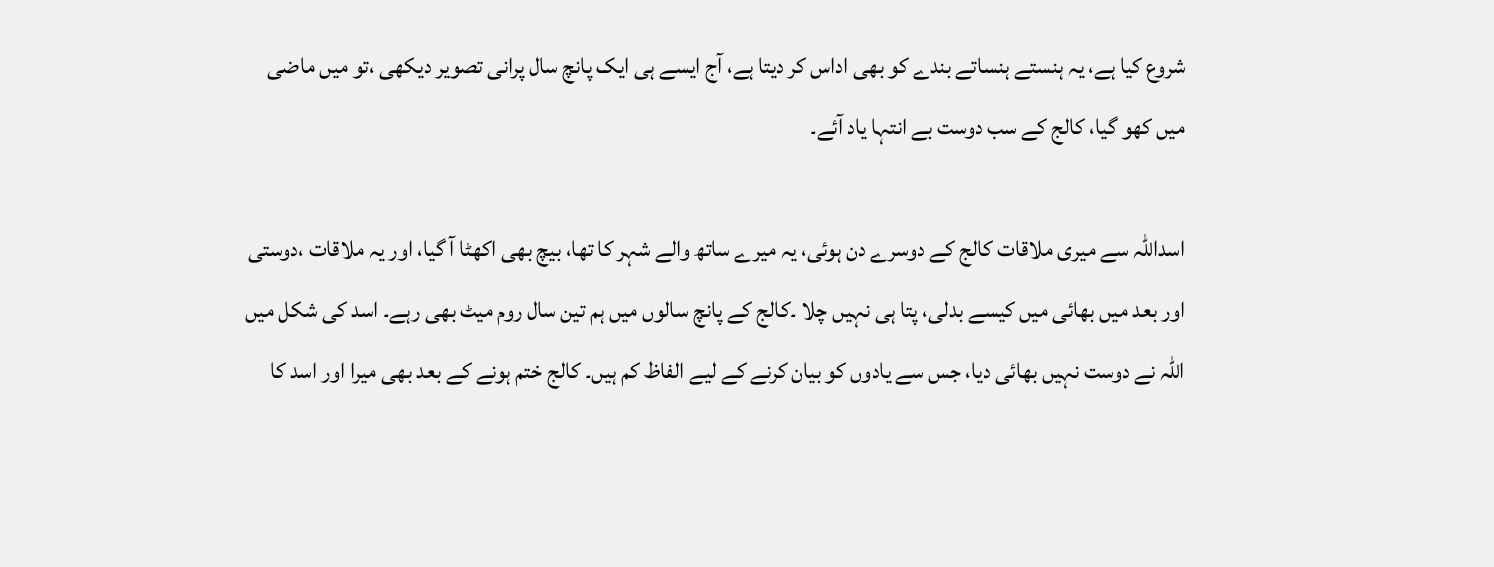شروع کیا ہے، یہ ہنستے ہنساتے بندے کو بھی اداس کر دیتا ہے، آج ایسے ہی ایک پانچ سال پرانی تصویر دیکھی ،تو میں ماضی میں کھو گیا، کالج کے سب دوست بے انتہا یاد آئے۔

اسداللہ سے میری ملاقات کالج کے دوسرے دن ہوئی، یہ میرے ساتھ والے شہر کا تھا، بیچ بھی اکھٹا آ گیا، اور یہ ملاقات ،دوستی اور بعد میں بھائی میں کیسے بدلی، پتا ہی نہیں چلا ۔کالج کے پانچ سالوں میں ہم تین سال روم میٹ بھی رہے۔ اسد کی شکل میں اللہ نے دوست نہیں بھائی دیا، جس سے یادوں کو بیان کرنے کے لیے الفاظ کم ہیں۔ کالج ختم ہونے کے بعد بھی میرا اور اسد کا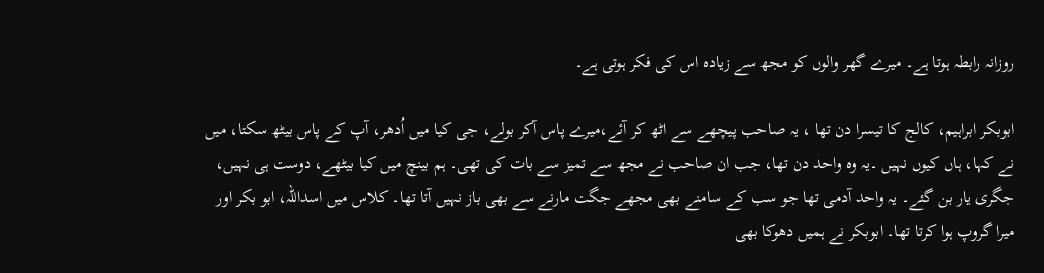روزانہ رابطہ ہوتا ہے۔ میرے گھر والوں کو مجھ سے زیادہ اس کی فکر ہوتی ہے۔

ابوبکر ابراہیم، کالج کا تیسرا دن تھا ، یہ صاحب پیچھے سے اٹھ کر آئے،میرے پاس آکر بولے، جی کیا میں اُدھر، آپ کے پاس بیٹھ سکتا، میں نے کہا، ہاں کیوں نہیں ۔یہ وہ واحد دن تھا، جب ان صاحب نے مجھ سے تمیز سے بات کی تھی۔ ہم بینچ میں کیا بیٹھے، دوست ہی نہیں، جگری یار بن گئے۔ یہ واحد آدمی تھا جو سب کے سامنے بھی مجھے جگت مارنے سے بھی باز نہیں آتا تھا۔ کلاس میں اسداللہ، ابو بکر اور میرا گروپ ہوا کرتا تھا۔ ابوبکر نے ہمیں دھوکا بھی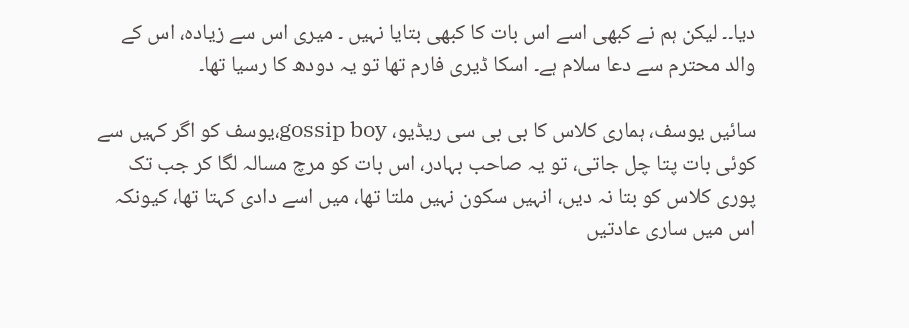دیا۔۔ لیکن ہم نے کبھی اسے اس بات کا کبھی بتایا نہیں ۔ میری اس سے زیادہ، اس کے والد محترم سے دعا سلام ہے۔ اسکا ڈیری فارم تھا تو یہ دودھ کا رسیا تھا۔

سائیں یوسف، ہماری کلاس کا بی بی سی ریڈیو، gossip boy،یوسف کو اگر کہیں سے کوئی بات پتا چل جاتی، تو یہ صاحب بہادر، اس بات کو مرچ مسالہ لگا کر جب تک پوری کلاس کو بتا نہ دیں، انہیں سکون نہیں ملتا تھا، میں اسے دادی کہتا تھا، کیونکہ اس میں ساری عادتیں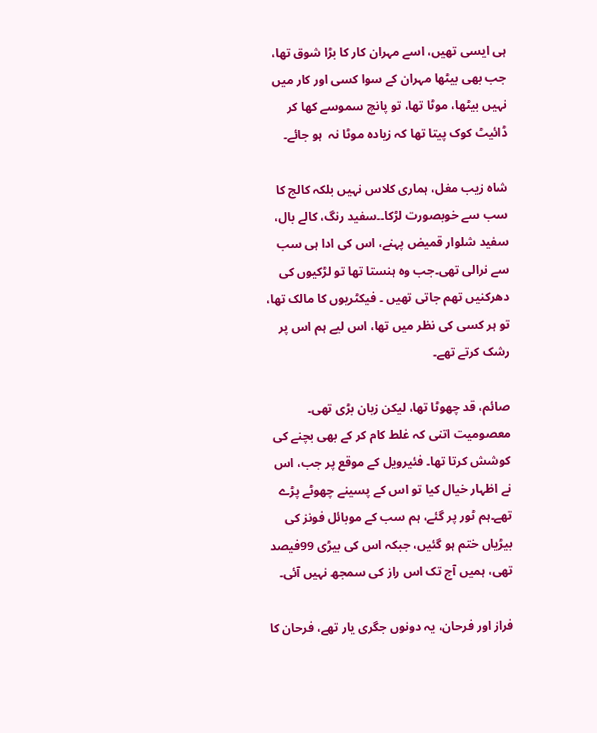ہی ایسی تھیں، اسے مہران کار کا بڑا شوق تھا، جب بھی بیٹھا مہران کے سوا کسی اور کار میں نہیں بیٹھا، موٹا تھا، تو پانچ سموسے کھا کر ڈائیٹ کوک پیتا تھا کہ زیادہ موٹا نہ  ہو جائے۔

شاہ زیب مغل، ہماری کلاس نہیں بلکہ کالج کا سب سے خوبصورت لڑکا۔۔سفید رنگ، کالے بال، سفید شلوار قمیض پہنے، اس کی ادا ہی سب سے نرالی تھی۔جب وہ ہنستا تھا تو لڑکیوں کی دھرکنیں تھم جاتی تھیں ۔ فیکٹریوں کا مالک تھا، تو ہر کسی کی نظر میں تھا، اس لیے ہم اس پر رشک کرتے تھے۔

صائم، قد چھوٹا تھا، لیکن زبان بڑی تھی۔ معصومیت اتنی کہ غلط کام کر کے بھی بچنے کی کوشش کرتا تھا۔ فئیرویل کے موقع پر جب، اس نے اظہار خیال کیا تو اس کے پسینے چھوٹے پڑے تھے۔ہم ٹور پر گئے، ہم سب کے موبائل فونز کی بیڑیاں ختم ہو گئیں، جبکہ اس کی بیڑی 99فیصد  تھی، ہمیں آج تک اس راز کی سمجھ نہیں آئی۔

فراز اور فرحان، یہ دونوں جگری یار تھے، فرحان کا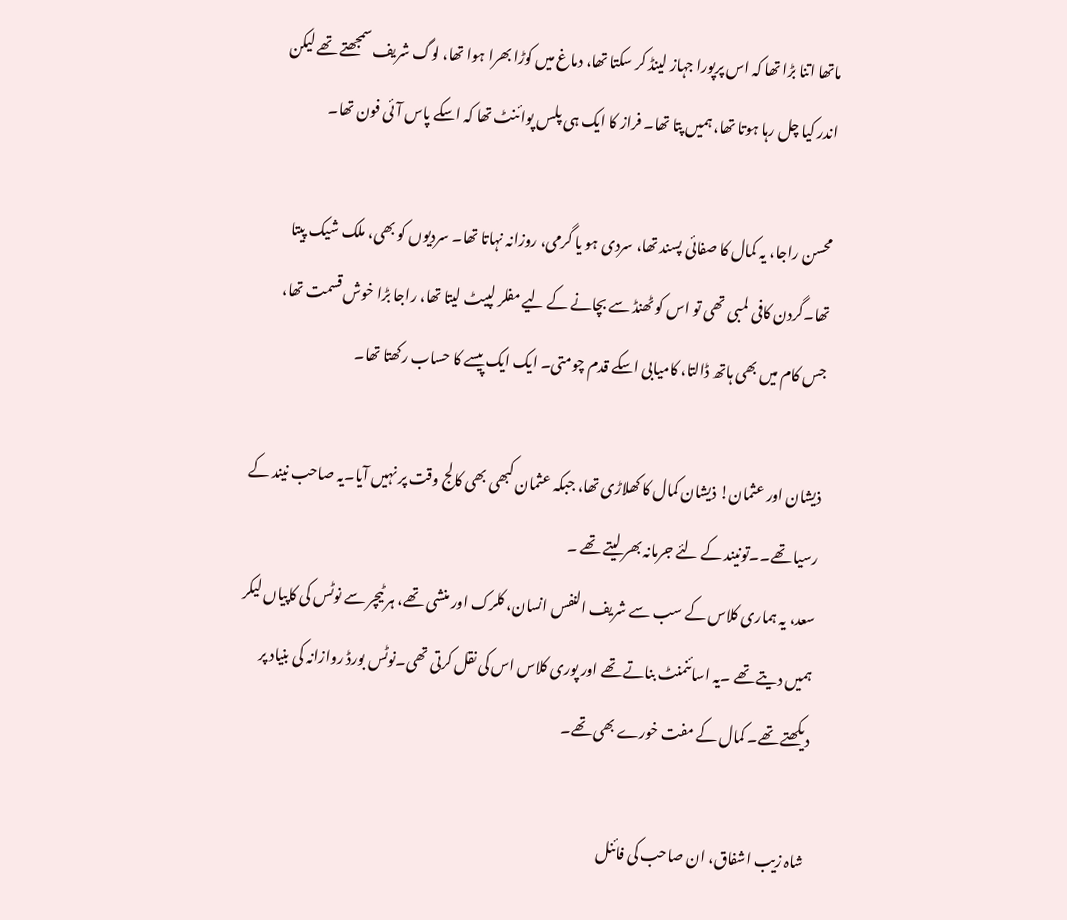ماتھا اتنا بڑا تھا کہ اس پرپورا جہاز لینڈ کر سکتا تھا، دماغ میں کوڑا بھرا ہوا تھا، لوگ شریف سمجھتے تھے لیکن اندر کیا چل رہا ہوتا تھا، ہمیں پتا تھا۔ فراز کا ایک ہی پلس پوائنٹ تھا کہ اسکے پاس آئی فون تھا۔

محسن راجا، یہ کمال کا صفائی پسند تھا، سردی ہو یا گرمی، روزانہ نہاتا تھا۔ سردیوں کو بھی، ملک شیک پیتا تھا۔گردن کافی لمبی تھی تو اس کو ٹھنڈ سے بچانے کے لیے مفلر لپیٹ لیتا تھا، راجا بڑا خوش قسمت تھا، جس کام میں بھی ہاتھ ڈالتا، کامیابی اسکے قدم چومتی۔ ایک ایک پیسے کا حساب رکھتا تھا۔

ذیشان اور عثمان! ذیشان کمال کا کھلاڑی تھا، جبکہ عثمان کبھی بھی کالج وقت پر نہیں آیا۔یہ صاحب نیند کے رسیا تھے۔۔تونیند کے لئے جرمانہ بھر لیتے تھے ۔
سعد، یہ ہماری کلاس کے سب سے شریف النفس انسان، کلرک اور منشی تھے، ہر ٹیچر سے نوٹس کی کاپیاں لیکر ہمیں دیتے تھے ۔یہ اسائنمنٹ بناتے تھے اور پوری کلاس اس کی نقل کرتی تھی۔نوٹس بورڈ روازانہ کی بنیاد پر دیکھتے تھے۔ کمال کے مفت خورے بھی تھے۔

شاہ زیب اشفاق، ان صاحب کی فائنل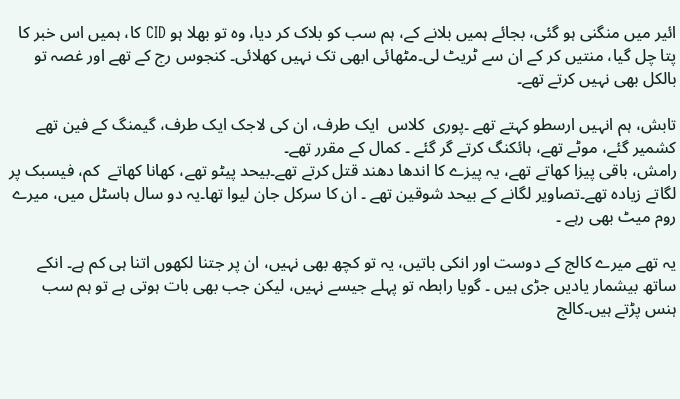ائیر میں منگنی ہو گئی، بجائے ہمیں بلانے کے، ہم سب کو بلاک کر دیا، وہ تو بھلا ہو CID کا، ہمیں اس خبر کا پتا چل گیا، منتیں کر کے ان سے ٹریٹ لی۔مٹھائی ابھی تک نہیں کھلائی۔ کنجوس رج کے تھے اور غصہ تو بالکل بھی نہیں کرتے تھے۔

تابش، ہم انہیں ارسطو کہتے تھے ۔پوری  کلاس  ایک طرف، ان کی لاجک ایک طرف، گیمنگ کے فین تھے کشمیر گئے، موٹے تھے، ہائکنگ کرتے گر گئے ۔ کمال کے مقرر تھے۔
رامش، باقی پیزا کھاتے تھے، یہ پیزے کا اندھا دھند قتل کرتے تھے۔بیحد پیٹو تھے، کھانا کھاتے  کم، فیسبک پر لگاتے زیادہ تھے۔تصاویر لگانے کے بیحد شوقین تھے ۔ ان کا سرکل جان لیوا تھا۔یہ دو سال ہاسٹل میں، میرے روم میٹ بھی رہے ۔

یہ تھے میرے کالج کے دوست اور انکی باتیں، یہ تو کچھ بھی نہیں، ان پر جتنا لکھوں اتنا ہی کم ہے۔ انکے ساتھ بیشمار یادیں جڑی ہیں ۔ گویا رابطہ تو پہلے جیسے نہیں، لیکن جب بھی بات ہوتی ہے تو ہم سب ہنس پڑتے ہیں۔کالج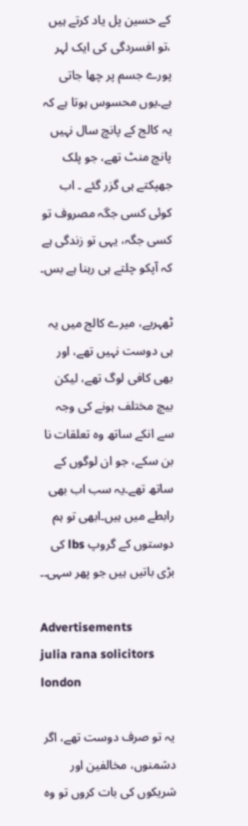کے حسین پل یاد کرتے ہیں ،تو افسردگی کی ایک لہر پورے جسم پر چھا جاتی ہے۔یوں محسوس ہوتا ہے کہ یہ کالج کے پانچ سال نہیں پانچ منٹ تھے، جو پلک جھپکتے ہی گزر گئے ۔ اب کوئی کسی جگہ مصروف تو کسی جگہ، یہی تو زندگی ہے کہ آپکو چلتے ہی رہنا ہے بس۔

ٹھہریے، میرے کالج میں یہ ہی دوست نہیں تھے، اور بھی کافی لوگ تھے، لیکن بیچ مختلف ہونے کی وجہ سے انکے ساتھ وہ تعلقات نا بن سکے، جو ان لوگوں کے ساتھ تھے۔یہ سب اب بھی رابطے میں ہیں۔ابھی تو ہم دوستوں کے گروپ lbs کی بڑی باتیں ہیں جو پھر سہی۔۔

Advertisements
julia rana solicitors london

یہ تو صرف دوست تھے، اگر دشمنوں، مخالفین اور شریکوں کی بات کروں تو وہ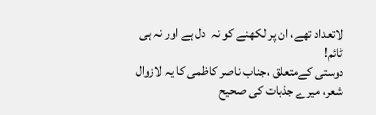لاتعداد تھے، ان پر لکھنے کو نہ  دل ہے اور نہ ہی ٹائم!
دوستی کےمتعلق ،جناب ناصر کاظمی کا یہ لازوال شعر، میرے جذبات کی صحیح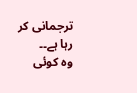ترجمانی کر رہا ہے۔۔
وہ کوئی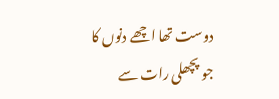دوست تھا اچھے دنوں کا
جو پچھلی رات سے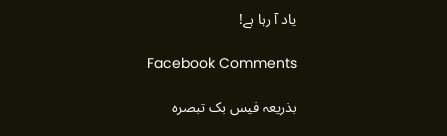یاد آ رہا ہے!

Facebook Comments

بذریعہ فیس بک تبصرہ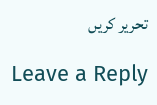تحریر کریں

Leave a Reply